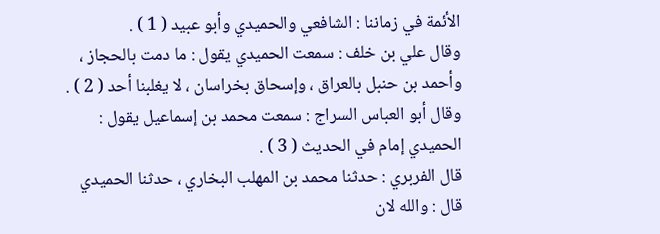الأئمة في زماننا : الشافعي والحميدي وأبو عبيد ( 1 ) .
وقال علي بن خلف : سمعت الحميدي يقول : ما دمت بالحجاز ،
وأحمد بن حنبل بالعراق ، وإسحاق بخراسان ، لا يغلبنا أحد ( 2 ) .
وقال أبو العباس السراج : سمعت محمد بن إسماعيل يقول :
الحميدي إمام في الحديث ( 3 ) .
قال الفربري : حدثنا محمد بن المهلب البخاري ، حدثنا الحميدي
قال : والله لان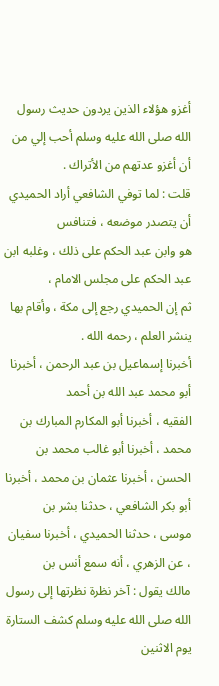أغزو هؤلاء الذين يردون حديث رسول الله صلى الله عليه وسلم أحب إلي من
أن أغزو عدتهم من الأتراك .
قلت : لما توفي الشافعي أراد الحميدي أن يتصدر موضعه ، فتنافس
هو وابن عبد الحكم على ذلك ، وغلبه ابن عبد الحكم على مجلس الامام ،
ثم إن الحميدي رجع إلى مكة ، وأقام بها ينشر العلم ، رحمه الله .
أخبرنا إسماعيل بن عبد الرحمن ، أخبرنا أبو محمد عبد الله بن أحمد
الفقيه ، أخبرنا أبو المكارم المبارك بن محمد ، أخبرنا أبو غالب محمد بن
الحسن ، أخبرنا عثمان بن محمد ، أخبرنا أبو بكر الشافعي ، حدثنا بشر بن
موسى ، حدثنا الحميدي ، أخبرنا سفيان ، عن الزهري ، أنه سمع أنس بن
مالك يقول : آخر نظرة نظرتها إلى رسول الله صلى الله عليه وسلم كشف الستارة يوم الاثنين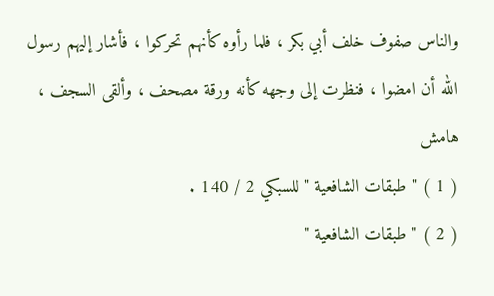والناس صفوف خلف أبي بكر ، فلما رأوه كأنهم تحركوا ، فأشار إليهم رسول
الله أن امضوا ، فنظرت إلى وجهه كأنه ورقة مصحف ، وألقى السجف ،
هامش
( 1 ) " طبقات الشافعية " للسبكي 2 / 140 .
( 2 ) " طبقات الشافعية "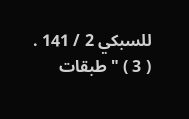للسبكي 2 / 141 .
( 3 ) " طبقات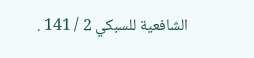الشافعية للسبكي 2 / 141 .